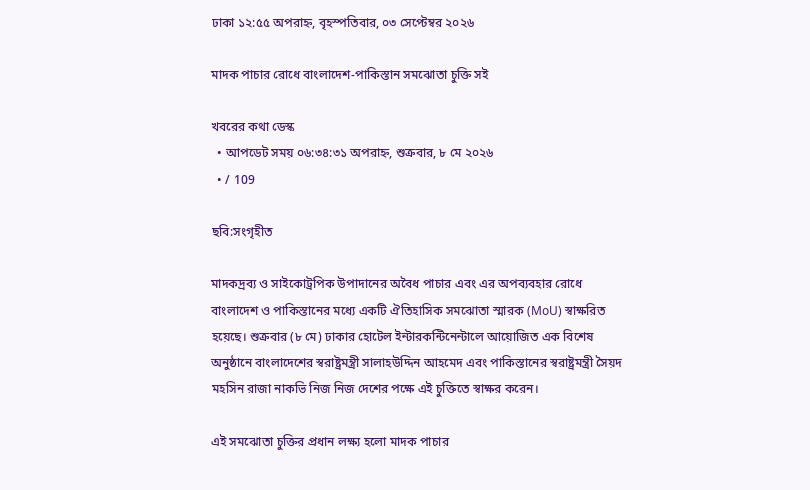ঢাকা ১২:৫৫ অপরাহ্ন, বৃহস্পতিবার, ০৩ সেপ্টেম্বর ২০২৬

মাদক পাচার রোধে বাংলাদেশ-পাকিস্তান সমঝোতা চুক্তি সই

খবরের কথা ডেস্ক
  • আপডেট সময় ০৬:৩৪:৩১ অপরাহ্ন, শুক্রবার, ৮ মে ২০২৬
  • / 109

ছবি:সংগৃহীত

মাদকদ্রব্য ও সাইকোট্রপিক উপাদানের অবৈধ পাচার এবং এর অপব্যবহার রোধে বাংলাদেশ ও পাকিস্তানের মধ্যে একটি ঐতিহাসিক সমঝোতা স্মারক (MoU) স্বাক্ষরিত হয়েছে। শুক্রবার (৮ মে) ঢাকার হোটেল ইন্টারকন্টিনেন্টালে আয়োজিত এক বিশেষ অনুষ্ঠানে বাংলাদেশের স্বরাষ্ট্রমন্ত্রী সালাহউদ্দিন আহমেদ এবং পাকিস্তানের স্বরাষ্ট্রমন্ত্রী সৈয়দ মহসিন রাজা নাকভি নিজ নিজ দেশের পক্ষে এই চুক্তিতে স্বাক্ষর করেন।

এই সমঝোতা চুক্তির প্রধান লক্ষ্য হলো মাদক পাচার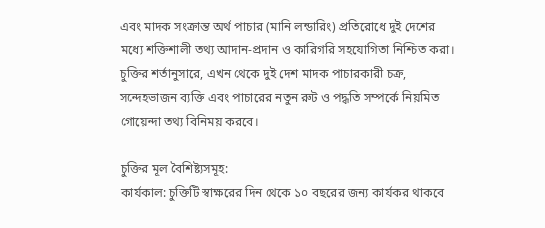এবং মাদক সংক্রান্ত অর্থ পাচার (মানি লন্ডারিং) প্রতিরোধে দুই দেশের মধ্যে শক্তিশালী তথ্য আদান-প্রদান ও কারিগরি সহযোগিতা নিশ্চিত করা। চুক্তির শর্তানুসারে, এখন থেকে দুই দেশ মাদক পাচারকারী চক্র, সন্দেহভাজন ব্যক্তি এবং পাচারের নতুন রুট ও পদ্ধতি সম্পর্কে নিয়মিত গোয়েন্দা তথ্য বিনিময় করবে।

চুক্তির মূল বৈশিষ্ট্যসমূহ:
কার্যকাল: চুক্তিটি স্বাক্ষরের দিন থেকে ১০ বছরের জন্য কার্যকর থাকবে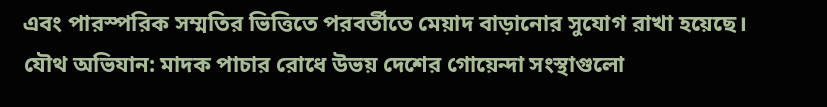এবং পারস্পরিক সম্মতির ভিত্তিতে পরবর্তীতে মেয়াদ বাড়ানোর সুযোগ রাখা হয়েছে।
যৌথ অভিযান: মাদক পাচার রোধে উভয় দেশের গোয়েন্দা সংস্থাগুলো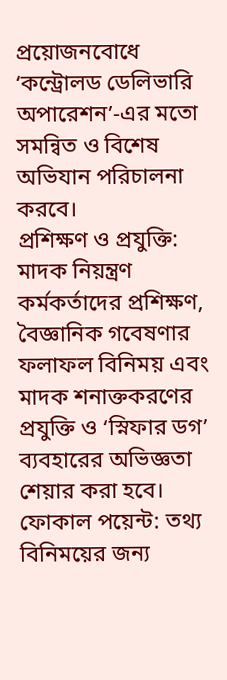প্রয়োজনবোধে ‘কন্ট্রোলড ডেলিভারি অপারেশন’-এর মতো সমন্বিত ও বিশেষ অভিযান পরিচালনা করবে।
প্রশিক্ষণ ও প্রযুক্তি: মাদক নিয়ন্ত্রণ কর্মকর্তাদের প্রশিক্ষণ, বৈজ্ঞানিক গবেষণার ফলাফল বিনিময় এবং মাদক শনাক্তকরণের প্রযুক্তি ও ‘স্নিফার ডগ’ ব্যবহারের অভিজ্ঞতা শেয়ার করা হবে।
ফোকাল পয়েন্ট: তথ্য বিনিময়ের জন্য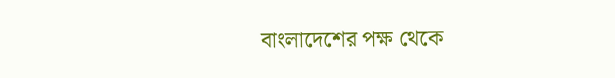বাংলাদেশের পক্ষ থেকে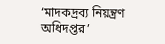‘মাদকদ্রব্য নিয়ন্ত্রণ অধিদপ্তর’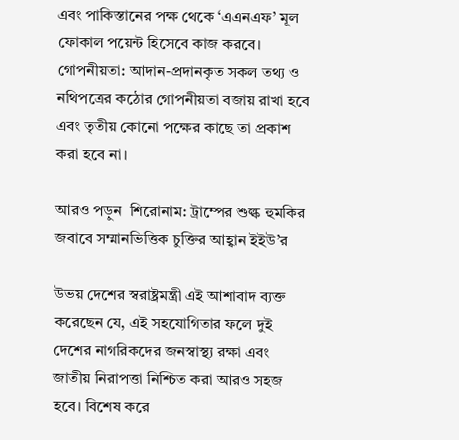এবং পাকিস্তানের পক্ষ থেকে ‘এএনএফ’ মূল ফোকাল পয়েন্ট হিসেবে কাজ করবে।
গোপনীয়তা: আদান-প্রদানকৃত সকল তথ্য ও নথিপত্রের কঠোর গোপনীয়তা বজায় রাখা হবে এবং তৃতীয় কোনো পক্ষের কাছে তা প্রকাশ করা হবে না।

আরও পড়ুন  শিরোনাম: ট্রাম্পের শুল্ক হুমকির জবাবে সম্মানভিত্তিক চুক্তির আহ্বান ইইউ’র

উভয় দেশের স্বরাষ্ট্রমন্ত্রী এই আশাবাদ ব্যক্ত করেছেন যে, এই সহযোগিতার ফলে দুই দেশের নাগরিকদের জনস্বাস্থ্য রক্ষা এবং জাতীয় নিরাপত্তা নিশ্চিত করা আরও সহজ হবে। বিশেষ করে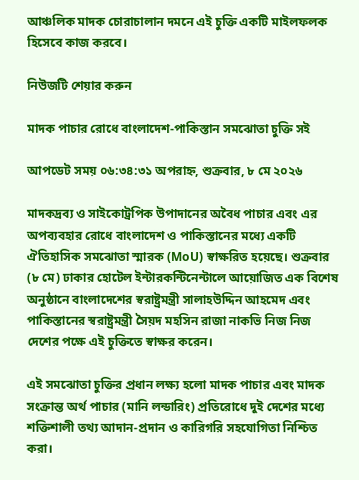আঞ্চলিক মাদক চোরাচালান দমনে এই চুক্তি একটি মাইলফলক হিসেবে কাজ করবে।

নিউজটি শেয়ার করুন

মাদক পাচার রোধে বাংলাদেশ-পাকিস্তান সমঝোতা চুক্তি সই

আপডেট সময় ০৬:৩৪:৩১ অপরাহ্ন, শুক্রবার, ৮ মে ২০২৬

মাদকদ্রব্য ও সাইকোট্রপিক উপাদানের অবৈধ পাচার এবং এর অপব্যবহার রোধে বাংলাদেশ ও পাকিস্তানের মধ্যে একটি ঐতিহাসিক সমঝোতা স্মারক (MoU) স্বাক্ষরিত হয়েছে। শুক্রবার (৮ মে) ঢাকার হোটেল ইন্টারকন্টিনেন্টালে আয়োজিত এক বিশেষ অনুষ্ঠানে বাংলাদেশের স্বরাষ্ট্রমন্ত্রী সালাহউদ্দিন আহমেদ এবং পাকিস্তানের স্বরাষ্ট্রমন্ত্রী সৈয়দ মহসিন রাজা নাকভি নিজ নিজ দেশের পক্ষে এই চুক্তিতে স্বাক্ষর করেন।

এই সমঝোতা চুক্তির প্রধান লক্ষ্য হলো মাদক পাচার এবং মাদক সংক্রান্ত অর্থ পাচার (মানি লন্ডারিং) প্রতিরোধে দুই দেশের মধ্যে শক্তিশালী তথ্য আদান-প্রদান ও কারিগরি সহযোগিতা নিশ্চিত করা।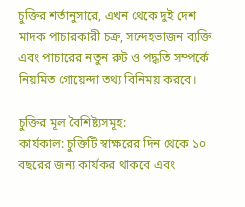চুক্তির শর্তানুসারে, এখন থেকে দুই দেশ মাদক পাচারকারী চক্র, সন্দেহভাজন ব্যক্তি এবং পাচারের নতুন রুট ও পদ্ধতি সম্পর্কে নিয়মিত গোয়েন্দা তথ্য বিনিময় করবে।

চুক্তির মূল বৈশিষ্ট্যসমূহ:
কার্যকাল: চুক্তিটি স্বাক্ষরের দিন থেকে ১০ বছরের জন্য কার্যকর থাকবে এবং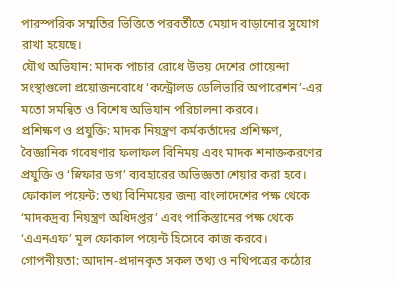পারস্পরিক সম্মতির ভিত্তিতে পরবর্তীতে মেয়াদ বাড়ানোর সুযোগ রাখা হয়েছে।
যৌথ অভিযান: মাদক পাচার রোধে উভয় দেশের গোয়েন্দা সংস্থাগুলো প্রয়োজনবোধে ‘কন্ট্রোলড ডেলিভারি অপারেশন’-এর মতো সমন্বিত ও বিশেষ অভিযান পরিচালনা করবে।
প্রশিক্ষণ ও প্রযুক্তি: মাদক নিয়ন্ত্রণ কর্মকর্তাদের প্রশিক্ষণ, বৈজ্ঞানিক গবেষণার ফলাফল বিনিময় এবং মাদক শনাক্তকরণের প্রযুক্তি ও ‘স্নিফার ডগ’ ব্যবহারের অভিজ্ঞতা শেয়ার করা হবে।
ফোকাল পয়েন্ট: তথ্য বিনিময়ের জন্য বাংলাদেশের পক্ষ থেকে ‘মাদকদ্রব্য নিয়ন্ত্রণ অধিদপ্তর’ এবং পাকিস্তানের পক্ষ থেকে ‘এএনএফ’ মূল ফোকাল পয়েন্ট হিসেবে কাজ করবে।
গোপনীয়তা: আদান-প্রদানকৃত সকল তথ্য ও নথিপত্রের কঠোর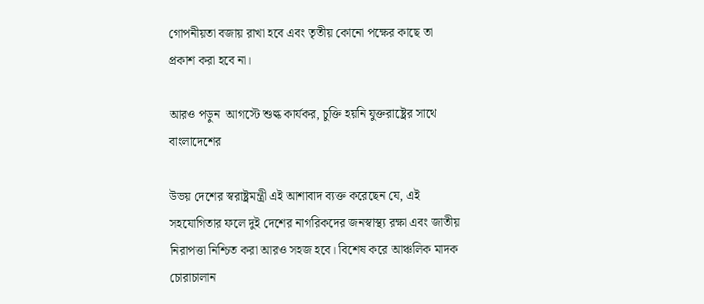গোপনীয়তা বজায় রাখা হবে এবং তৃতীয় কোনো পক্ষের কাছে তা প্রকাশ করা হবে না।

আরও পড়ুন  আগস্টে শুল্ক কার্যকর, চুক্তি হয়নি যুক্তরাষ্ট্রের সাথে বাংলাদেশের

উভয় দেশের স্বরাষ্ট্রমন্ত্রী এই আশাবাদ ব্যক্ত করেছেন যে, এই সহযোগিতার ফলে দুই দেশের নাগরিকদের জনস্বাস্থ্য রক্ষা এবং জাতীয় নিরাপত্তা নিশ্চিত করা আরও সহজ হবে। বিশেষ করে আঞ্চলিক মাদক চোরাচালান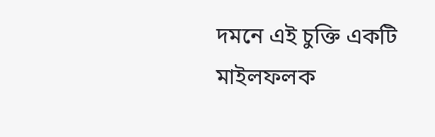দমনে এই চুক্তি একটি মাইলফলক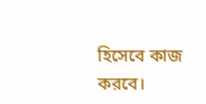হিসেবে কাজ করবে।